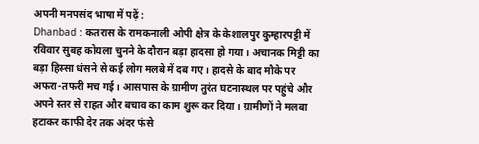अपनी मनपसंद भाषा में पढ़ें :
Dhanbad : कतरास के रामकनाली ओपी क्षेत्र के केशालपुर कुम्हारपट्टी में रविवार सुबह कोयला चुनने के दौरान बड़ा हादसा हो गया। अचानक मिट्टी का बड़ा हिस्सा धंसने से कई लोग मलबे में दब गए। हादसे के बाद मौके पर अफरा-तफरी मच गई। आसपास के ग्रामीण तुरंत घटनास्थल पर पहुंचे और अपने स्तर से राहत और बचाव का काम शुरू कर दिया। ग्रामीणों ने मलबा हटाकर काफी देर तक अंदर फंसे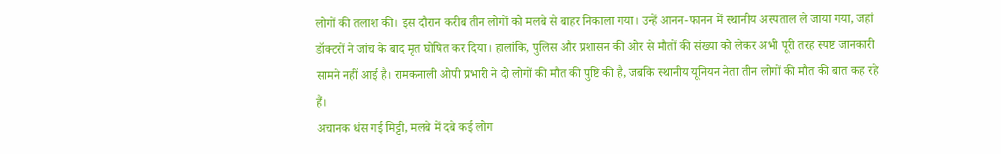लोगों की तलाश की। इस दौरान करीब तीन लोगों को मलबे से बाहर निकाला गया। उन्हें आनन-फानन में स्थानीय अस्पताल ले जाया गया, जहां डॉक्टरों ने जांच के बाद मृत घोषित कर दिया। हालांकि, पुलिस और प्रशासन की ओर से मौतों की संख्या को लेकर अभी पूरी तरह स्पष्ट जानकारी सामने नहीं आई है। रामकनाली ओपी प्रभारी ने दो लोगों की मौत की पुष्टि की है, जबकि स्थानीय यूनियन नेता तीन लोगों की मौत की बात कह रहे हैं।
अचानक धंस गई मिट्टी, मलबे में दबे कई लोग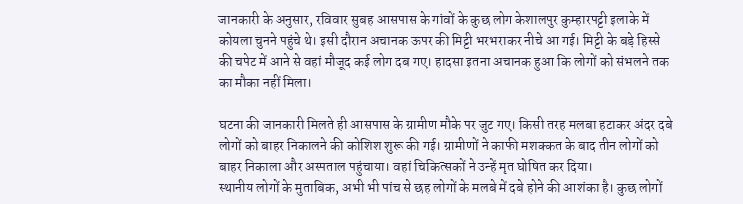जानकारी के अनुसार, रविवार सुबह आसपास के गांवों के कुछ लोग केशालपुर कुम्हारपट्टी इलाके में कोयला चुनने पहुंचे थे। इसी दौरान अचानक ऊपर की मिट्टी भरभराकर नीचे आ गई। मिट्टी के बड़े हिस्से की चपेट में आने से वहां मौजूद कई लोग दब गए। हादसा इतना अचानक हुआ कि लोगों को संभलने तक का मौका नहीं मिला।

घटना की जानकारी मिलते ही आसपास के ग्रामीण मौके पर जुट गए। किसी तरह मलबा हटाकर अंदर दबे लोगों को बाहर निकालने की कोशिश शुरू की गई। ग्रामीणों ने काफी मशक्कत के बाद तीन लोगों को बाहर निकाला और अस्पताल पहुंचाया। वहां चिकित्सकों ने उन्हें मृत घोषित कर दिया।
स्थानीय लोगों के मुताबिक, अभी भी पांच से छह लोगों के मलबे में दबे होने की आशंका है। कुछ लोगों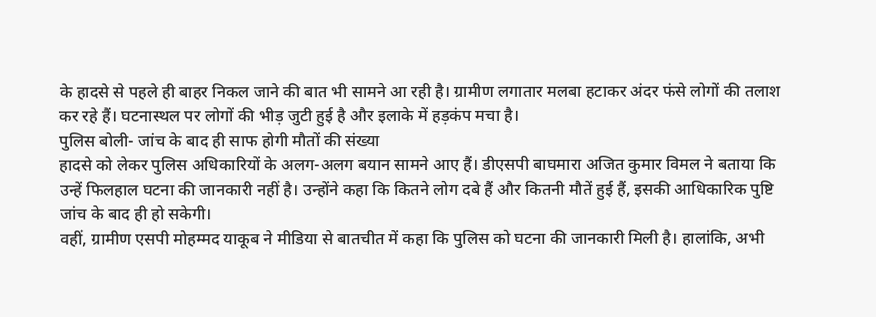के हादसे से पहले ही बाहर निकल जाने की बात भी सामने आ रही है। ग्रामीण लगातार मलबा हटाकर अंदर फंसे लोगों की तलाश कर रहे हैं। घटनास्थल पर लोगों की भीड़ जुटी हुई है और इलाके में हड़कंप मचा है।
पुलिस बोली- जांच के बाद ही साफ होगी मौतों की संख्या
हादसे को लेकर पुलिस अधिकारियों के अलग-अलग बयान सामने आए हैं। डीएसपी बाघमारा अजित कुमार विमल ने बताया कि उन्हें फिलहाल घटना की जानकारी नहीं है। उन्होंने कहा कि कितने लोग दबे हैं और कितनी मौतें हुई हैं, इसकी आधिकारिक पुष्टि जांच के बाद ही हो सकेगी।
वहीं, ग्रामीण एसपी मोहम्मद याकूब ने मीडिया से बातचीत में कहा कि पुलिस को घटना की जानकारी मिली है। हालांकि, अभी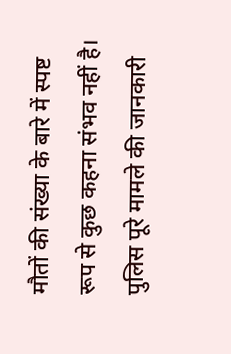मौतों की संख्या के बारे में स्पष्ट रूप से कुछ कहना संभव नहीं है। पुलिस पूरे मामले की जानकारी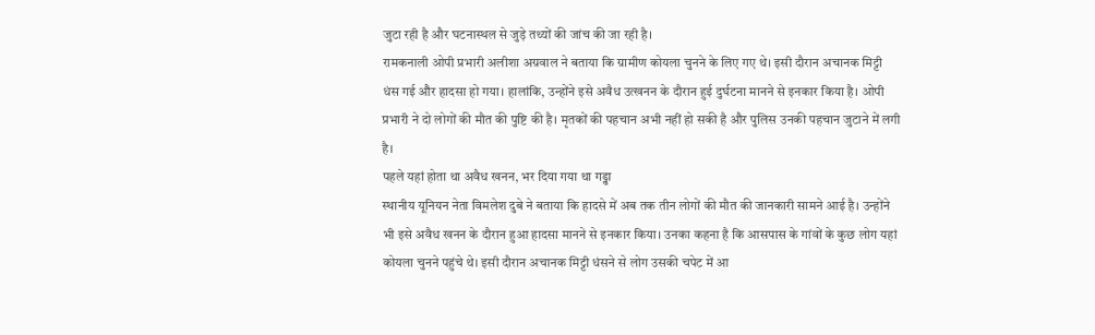जुटा रही है और घटनास्थल से जुड़े तथ्यों की जांच की जा रही है।
रामकनाली ओपी प्रभारी अलीशा अग्रवाल ने बताया कि ग्रामीण कोयला चुनने के लिए गए थे। इसी दौरान अचानक मिट्टी धंस गई और हादसा हो गया। हालांकि, उन्होंने इसे अवैध उत्खनन के दौरान हुई दुर्घटना मानने से इनकार किया है। ओपी प्रभारी ने दो लोगों की मौत की पुष्टि की है। मृतकों की पहचान अभी नहीं हो सकी है और पुलिस उनकी पहचान जुटाने में लगी है।
पहले यहां होता था अवैध खनन, भर दिया गया था गड्ढा
स्थानीय यूनियन नेता विमलेश दुबे ने बताया कि हादसे में अब तक तीन लोगों की मौत की जानकारी सामने आई है। उन्होंने भी इसे अवैध खनन के दौरान हुआ हादसा मानने से इनकार किया। उनका कहना है कि आसपास के गांवों के कुछ लोग यहां कोयला चुनने पहुंचे थे। इसी दौरान अचानक मिट्टी धंसने से लोग उसकी चपेट में आ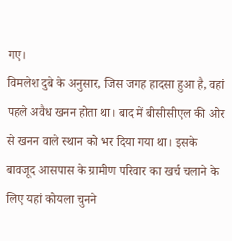गए।
विमलेश दुबे के अनुसार, जिस जगह हादसा हुआ है, वहां पहले अवैध खनन होता था। बाद में बीसीसीएल की ओर से खनन वाले स्थान को भर दिया गया था। इसके बावजूद आसपास के ग्रामीण परिवार का खर्च चलाने के लिए यहां कोयला चुनने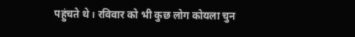पहुंचते थे। रविवार को भी कुछ लोग कोयला चुन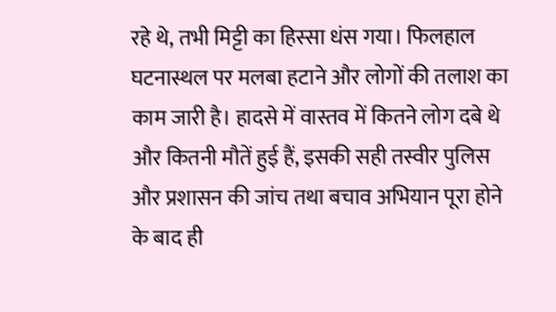रहे थे, तभी मिट्टी का हिस्सा धंस गया। फिलहाल घटनास्थल पर मलबा हटाने और लोगों की तलाश का काम जारी है। हादसे में वास्तव में कितने लोग दबे थे और कितनी मौतें हुई हैं, इसकी सही तस्वीर पुलिस और प्रशासन की जांच तथा बचाव अभियान पूरा होने के बाद ही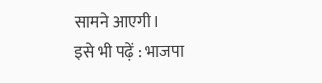सामने आएगी।
इसे भी पढ़ें : भाजपा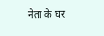नेता के घर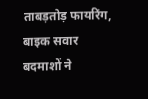ताबड़तोड़ फायरिंग, बाइक सवार बदमाशों ने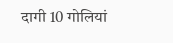दागी 10 गोलियां